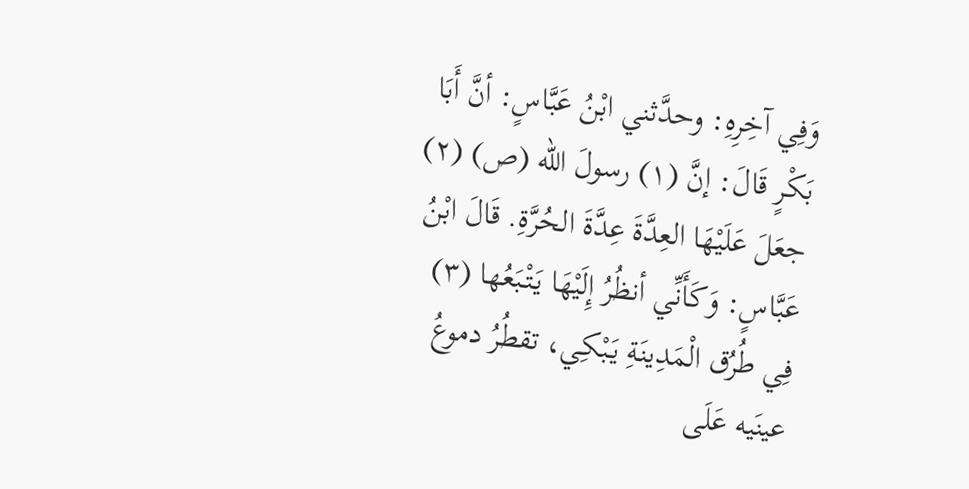وَفِي آخِرِهِ: وحدَّثني ابْنُ عَبَّاسٍ: أنَّ أَبَا بَكْرٍ قَالَ: إنَّ (١) رسولَ الله (ص) (٢) جعَلَ عَلَيْهَا العِدَّةَ عِدَّةَ الحُرَّةِ. قَالَ ابْنُ عَبَّاسٍ: وَكَأَنِّي أنظُرُ إِلَيْهَا يَتْبَعُها (٣) فِي طُرُق الْمَدِينَةِ يَبْكِي، تقطُرُ دموعُ عينَيه عَلَى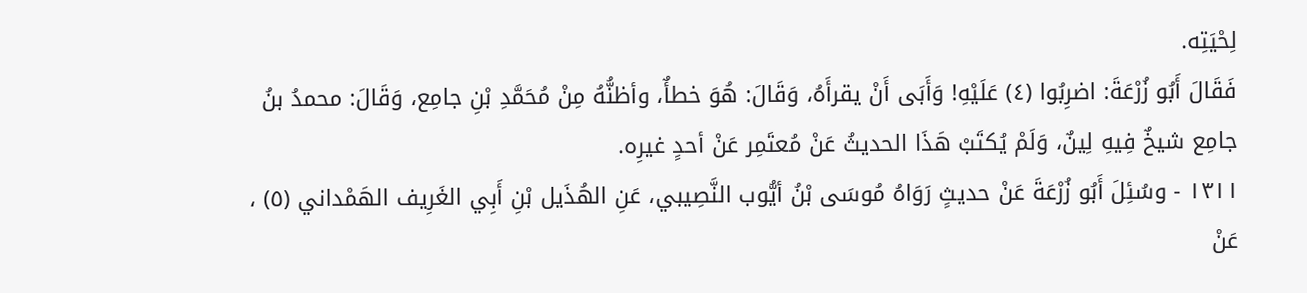لِحْيَتِه.
فَقَالَ أَبُو زُرْعَةَ: اضرِبُوا (٤) عَلَيْهِ! وَأَبَى أَنْ يقرأَهُ، وَقَالَ: هُوَ خطأٌ، وأظنُّهُ مِنْ مُحَمَّدِ بْنِ جامِع، وَقَالَ: محمدُ بنُ جامِع شيخٌ فِيهِ لِينٌ، وَلَمْ يُكتَبْ هَذَا الحديثُ عَنْ مُعتَمِر عَنْ أحدٍ غيرِه.
١٣١١ - وسُئِلَ أَبُو زُرْعَةَ عَنْ حديثٍ رَوَاهُ مُوسَى بْنُ أيُّوب النَّصِيبي، عَنِ الهُذَيل بْنِ أَبِي الغَرِيف الهَمْداني (٥) ، عَنْ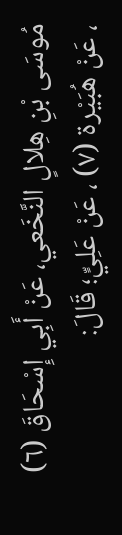مُوسَى بْنِ هِلالٍ النَّخَعي، عَنْ أَبِي إِسْحَاقَ (٦) ، عَنْ هُبَيْرة (٧) ، عَنْ عَلِيٍّ؛ قَالَ: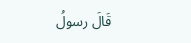قَالَ رسولُ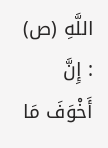اللَّهِ (ص) : إِنَّ أَخْوَفَ مَا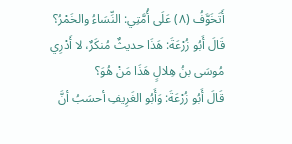أَتَخَوَّفُ (٨) عَلَى أُمَّتِي: النِّسَاءُ والخَمْرُ؟
قَالَ أَبُو زُرْعَةَ: هَذَا حديثٌ مُنكَرٌ، لا أَدْرِي مُوسَى بنُ هِلالٍ هَذَا مَنْ هُوَ؟
قَالَ أَبُو زُرْعَةَ: وَأَبُو الغَرِيفِ أحسَبُ أنَّ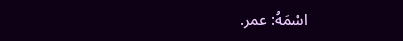اسْمَهُ: عمر.